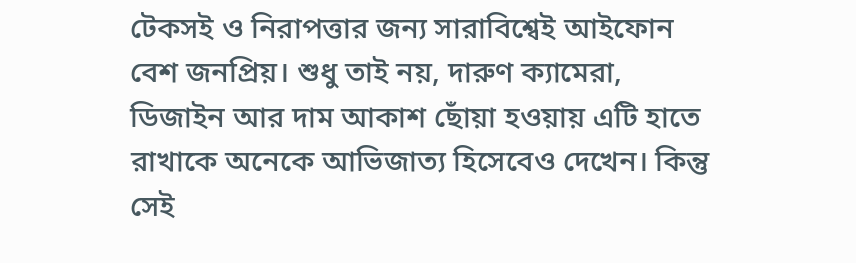টেকসই ও নিরাপত্তার জন্য সারাবিশ্বেই আইফোন বেশ জনপ্রিয়। শুধু তাই নয়, দারুণ ক্যামেরা, ডিজাইন আর দাম আকাশ ছোঁয়া হওয়ায় এটি হাতে রাখাকে অনেকে আভিজাত্য হিসেবেও দেখেন। কিন্তু সেই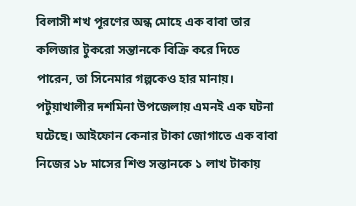বিলাসী শখ পূরণের অন্ধ মোহে এক বাবা তার কলিজার টুকরো সন্তানকে বিক্রি করে দিতে পারেন, তা সিনেমার গল্পকেও হার মানায়। পটুয়াখালীর দশমিনা উপজেলায় এমনই এক ঘটনা ঘটেছে। আইফোন কেনার টাকা জোগাতে এক বাবা নিজের ১৮ মাসের শিশু সন্তানকে ১ লাখ টাকায়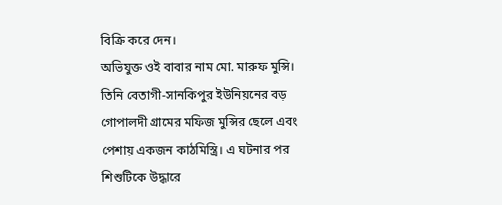বিক্রি করে দেন।
অভিযুক্ত ওই বাবার নাম মো. মারুফ মুন্সি। তিনি বেতাগী-সানকিপুর ইউনিয়নের বড় গোপালদী গ্রামের মফিজ মুন্সির ছেলে এবং পেশায় একজন কাঠমিস্ত্রি। এ ঘটনার পর শিশুটিকে উদ্ধারে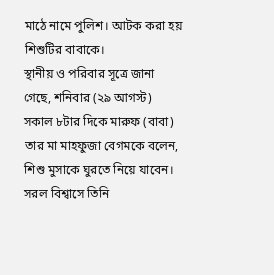মাঠে নামে পুলিশ। আটক করা হয় শিশুটির বাবাকে।
স্থানীয় ও পরিবার সূত্রে জানা গেছে, শনিবার (২৯ আগস্ট) সকাল ৮টার দিকে মারুফ (বাবা) তার মা মাহফুজা বেগমকে বলেন, শিশু মুসাকে ঘুরতে নিয়ে যাবেন। সরল বিশ্বাসে তিনি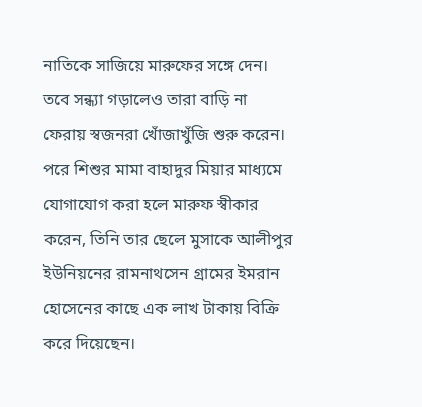নাতিকে সাজিয়ে মারুফের সঙ্গে দেন। তবে সন্ধ্যা গড়ালেও তারা বাড়ি না ফেরায় স্বজনরা খোঁজাখুঁজি শুরু করেন।
পরে শিশুর মামা বাহাদুর মিয়ার মাধ্যমে যোগাযোগ করা হলে মারুফ স্বীকার করেন, তিনি তার ছেলে মুসাকে আলীপুর ইউনিয়নের রামনাথসেন গ্রামের ইমরান হোসেনের কাছে এক লাখ টাকায় বিক্রি করে দিয়েছেন।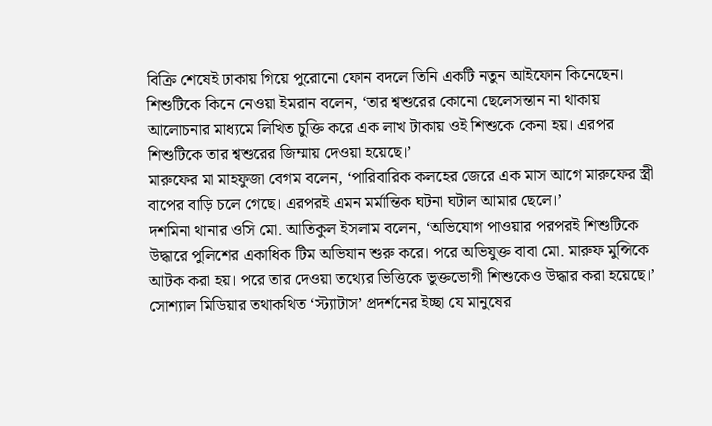বিক্রি শেষেই ঢাকায় গিয়ে পুরোনো ফোন বদলে তিনি একটি নতুন আইফোন কিনেছেন।
শিশুটিকে কিনে নেওয়া ইমরান বলেন, ‘তার শ্বশুরের কোনো ছেলেসন্তান না থাকায় আলোচনার মাধ্যমে লিখিত চুক্তি করে এক লাখ টাকায় ওই শিশুকে কেনা হয়। এরপর শিশুটিকে তার শ্বশুরের জিম্মায় দেওয়া হয়েছে।’
মারুফের মা মাহফুজা বেগম বলেন, ‘পারিবারিক কলহের জেরে এক মাস আগে মারুফের স্ত্রী বাপের বাড়ি চলে গেছে। এরপরই এমন মর্মান্তিক ঘটনা ঘটাল আমার ছেলে।’
দশমিনা থানার ওসি মো. আতিকুল ইসলাম বলেন, ‘অভিযোগ পাওয়ার পরপরই শিশুটিকে উদ্ধারে পুলিশের একাধিক টিম অভিযান শুরু করে। পরে অভিযুক্ত বাবা মো. মারুফ মুন্সিকে আটক করা হয়। পরে তার দেওয়া তথ্যের ভিত্তিকে ভুক্তভোগী শিশুকেও উদ্ধার করা হয়েছে।’
সোশ্যাল মিডিয়ার তথাকথিত ‘স্ট্যাটাস’ প্রদর্শনের ইচ্ছা যে মানুষের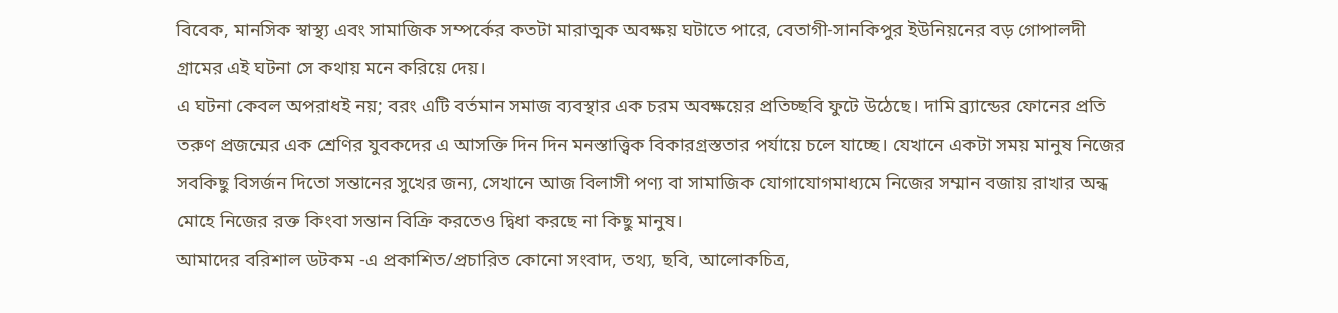বিবেক, মানসিক স্বাস্থ্য এবং সামাজিক সম্পর্কের কতটা মারাত্মক অবক্ষয় ঘটাতে পারে, বেতাগী-সানকিপুর ইউনিয়নের বড় গোপালদী গ্রামের এই ঘটনা সে কথায় মনে করিয়ে দেয়।
এ ঘটনা কেবল অপরাধই নয়; বরং এটি বর্তমান সমাজ ব্যবস্থার এক চরম অবক্ষয়ের প্রতিচ্ছবি ফুটে উঠেছে। দামি ব্র্যান্ডের ফোনের প্রতি তরুণ প্রজন্মের এক শ্রেণির যুবকদের এ আসক্তি দিন দিন মনস্তাত্ত্বিক বিকারগ্রস্ততার পর্যায়ে চলে যাচ্ছে। যেখানে একটা সময় মানুষ নিজের সবকিছু বিসর্জন দিতো সন্তানের সুখের জন্য, সেখানে আজ বিলাসী পণ্য বা সামাজিক যোগাযোগমাধ্যমে নিজের সম্মান বজায় রাখার অন্ধ মোহে নিজের রক্ত কিংবা সন্তান বিক্রি করতেও দ্বিধা করছে না কিছু মানুষ।
আমাদের বরিশাল ডটকম -এ প্রকাশিত/প্রচারিত কোনো সংবাদ, তথ্য, ছবি, আলোকচিত্র,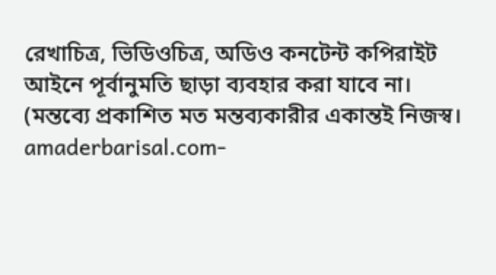রেখাচিত্র, ভিডিওচিত্র, অডিও কনটেন্ট কপিরাইট আইনে পূর্বানুমতি ছাড়া ব্যবহার করা যাবে না।
(মন্তব্যে প্রকাশিত মত মন্তব্যকারীর একান্তই নিজস্ব। amaderbarisal.com-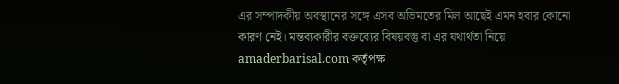এর সম্পাদকীয় অবস্থানের সঙ্গে এসব অভিমতের মিল আছেই এমন হবার কোনো কারণ নেই। মন্তব্যকারীর বক্তব্যের বিষয়বস্তু বা এর যথার্থতা নিয়ে amaderbarisal.com কর্তৃপক্ষ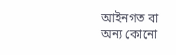আইনগত বা অন্য কোনো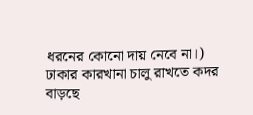ধরনের কোনো দায় নেবে না।)
ঢাকার কারখানা চালু রাখতে কদর বাড়ছে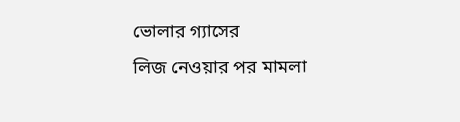ভোলার গ্যাসের
লিজ নেওয়ার পর মামলা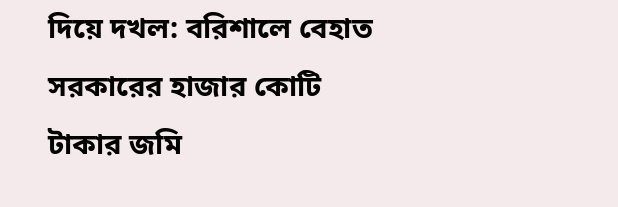দিয়ে দখল: বরিশালে বেহাত সরকারের হাজার কোটি টাকার জমি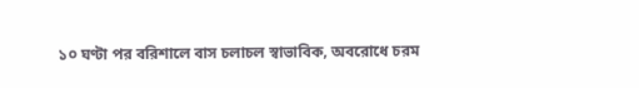১০ ঘণ্টা পর বরিশালে বাস চলাচল স্বাভাবিক, অবরোধে চরম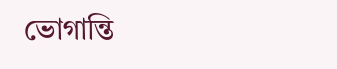ভোগান্তি